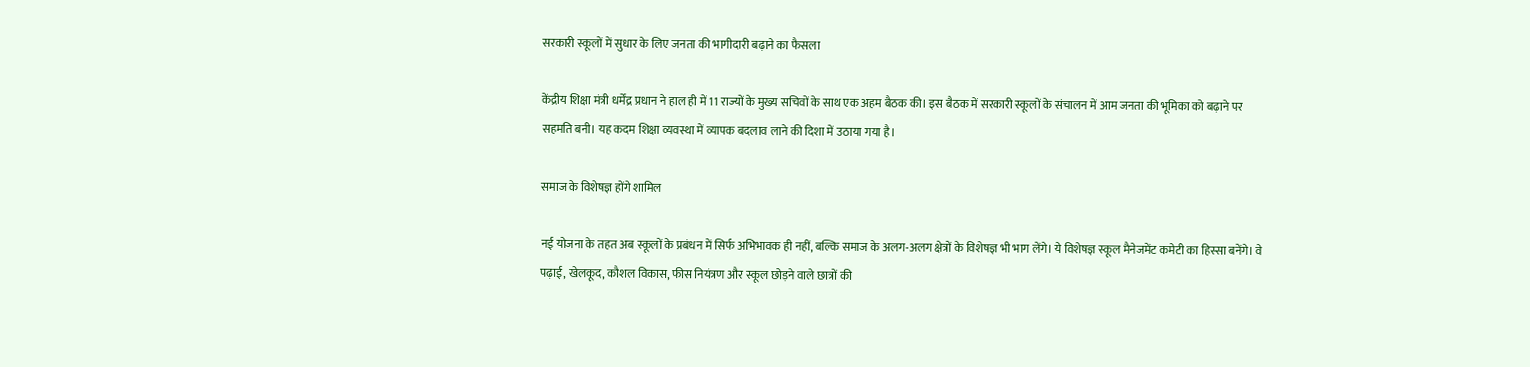सरकारी स्कूलों में सुधार के लिए जनता की भागीदारी बढ़ाने का फैसला

केंद्रीय शिक्षा मंत्री धर्मेंद्र प्रधान ने हाल ही में 11 राज्यों के मुख्य सचिवों के साथ एक अहम बैठक की। इस बैठक में सरकारी स्कूलों के संचालन में आम जनता की भूमिका को बढ़ाने पर सहमति बनी। यह कदम शिक्षा व्यवस्था में व्यापक बदलाव लाने की दिशा में उठाया गया है।

समाज के विशेषज्ञ होंगे शामिल

नई योजना के तहत अब स्कूलों के प्रबंधन में सिर्फ अभिभावक ही नहीं, बल्कि समाज के अलग-अलग क्षेत्रों के विशेषज्ञ भी भाग लेंगे। ये विशेषज्ञ स्कूल मैनेजमेंट कमेटी का हिस्सा बनेंगे। वे पढ़ाई, खेलकूद, कौशल विकास, फीस नियंत्रण और स्कूल छोड़ने वाले छात्रों की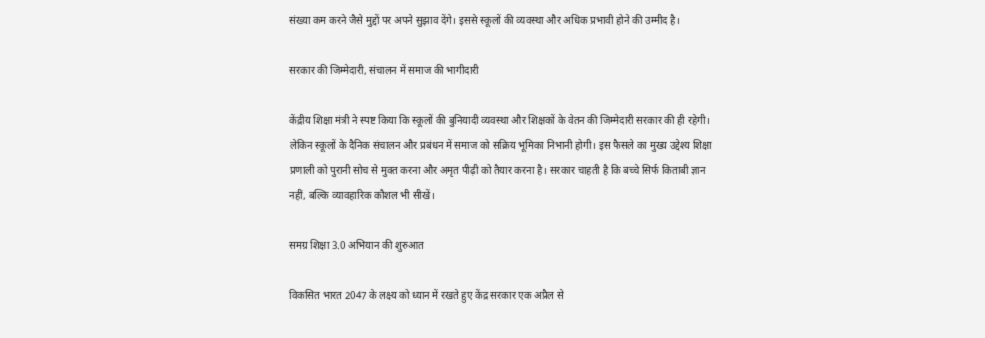संख्या कम करने जैसे मुद्दों पर अपने सुझाव देंगे। इससे स्कूलों की व्यवस्था और अधिक प्रभावी होने की उम्मीद है।

सरकार की जिम्मेदारी, संचालन में समाज की भागीदारी

केंद्रीय शिक्षा मंत्री ने स्पष्ट किया कि स्कूलों की बुनियादी व्यवस्था और शिक्षकों के वेतन की जिम्मेदारी सरकार की ही रहेगी। लेकिन स्कूलों के दैनिक संचालन और प्रबंधन में समाज को सक्रिय भूमिका निभानी होगी। इस फैसले का मुख्य उद्देश्य शिक्षा प्रणाली को पुरानी सोच से मुक्त करना और अमृत पीढ़ी को तैयार करना है। सरकार चाहती है कि बच्चे सिर्फ किताबी ज्ञान नहीं, बल्कि व्यावहारिक कौशल भी सीखें।

समग्र शिक्षा 3.0 अभियान की शुरुआत

विकसित भारत 2047 के लक्ष्य को ध्यान में रखते हुए केंद्र सरकार एक अप्रैल से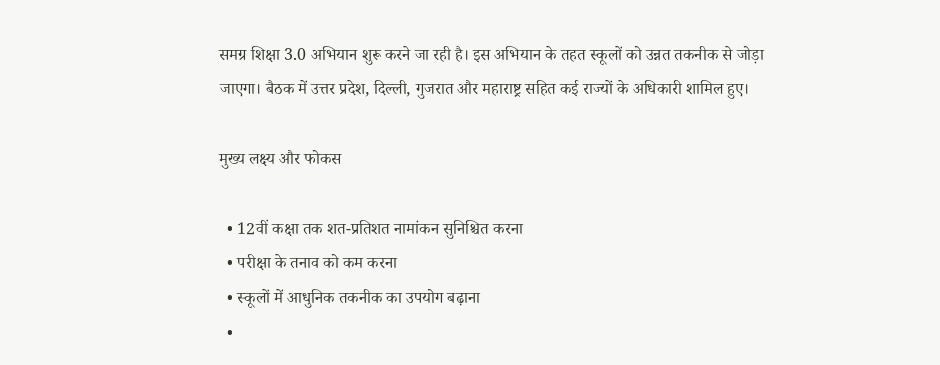समग्र शिक्षा 3.0 अभियान शुरू करने जा रही है। इस अभियान के तहत स्कूलों को उन्नत तकनीक से जोड़ा जाएगा। बैठक में उत्तर प्रदेश, दिल्ली, गुजरात और महाराष्ट्र सहित कई राज्यों के अधिकारी शामिल हुए।

मुख्य लक्ष्य और फोकस

  • 12वीं कक्षा तक शत-प्रतिशत नामांकन सुनिश्चित करना
  • परीक्षा के तनाव को कम करना
  • स्कूलों में आधुनिक तकनीक का उपयोग बढ़ाना
  •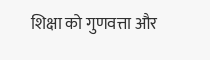शिक्षा को गुणवत्ता और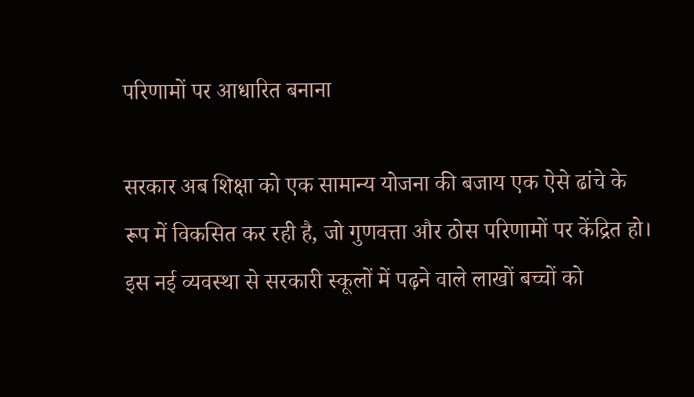परिणामों पर आधारित बनाना

सरकार अब शिक्षा को एक सामान्य योजना की बजाय एक ऐसे ढांचे के रूप में विकसित कर रही है, जो गुणवत्ता और ठोस परिणामों पर केंद्रित हो। इस नई व्यवस्था से सरकारी स्कूलों में पढ़ने वाले लाखों बच्चों को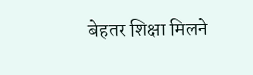बेहतर शिक्षा मिलने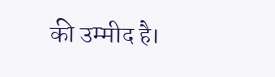की उम्मीद है।